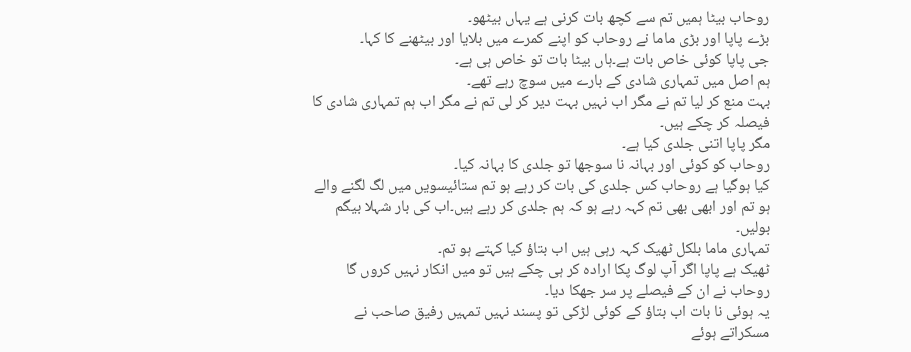روحاب بیٹا ہمیں تم سے کچھ بات کرنی ہے یہاں بیٹھو۔
بڑے پاپا اور بڑی ماما نے روحاب کو اپنے کمرے میں بلایا اور بیٹھنے کا کہا۔
جی پاپا کوئی خاص بات ہے۔ہاں بیٹا بات تو خاص ہی ہے۔
ہم اصل میں تمہاری شادی کے بارے میں سوچ رہے تھے۔
بہت منع کر لیا تم نے مگر اب نہیں بہت دیر کر لی تم نے مگر اب ہم تمہاری شادی کا فیصلہ کر چکے ہیں۔
مگر پاپا اتنی جلدی کیا ہے۔
روحاب کو کوئی اور بہانہ نا سوجھا تو جلدی کا بہانہ کیا۔
کیا ہوگیا ہے روحاب کس جلدی کی بات کر رہے ہو تم ستائیسویں میں لگ لگنے والے ہو تم اور ابھی بھی تم کہہ رہے ہو کہ ہم جلدی کر رہے ہیں۔اب کی بار شہلا بیگم بولیں۔
تمہاری ماما بلکل ٹھیک کہہ رہی ہیں اب بتاؤ کیا کہتے ہو تم۔
ٹھیک ہے پاپا اگر آپ لوگ پکا ارادہ کر ہی چکے ہیں تو میں انکار نہیں کروں گا روحاب نے ان کے فیصلے پر سر جھکا دیا۔
یہ ہوئی نا بات اب بتاؤ کے کوئی لڑکی تو پسند نہیں تمہیں رفیق صاحب نے مسکراتے ہوئے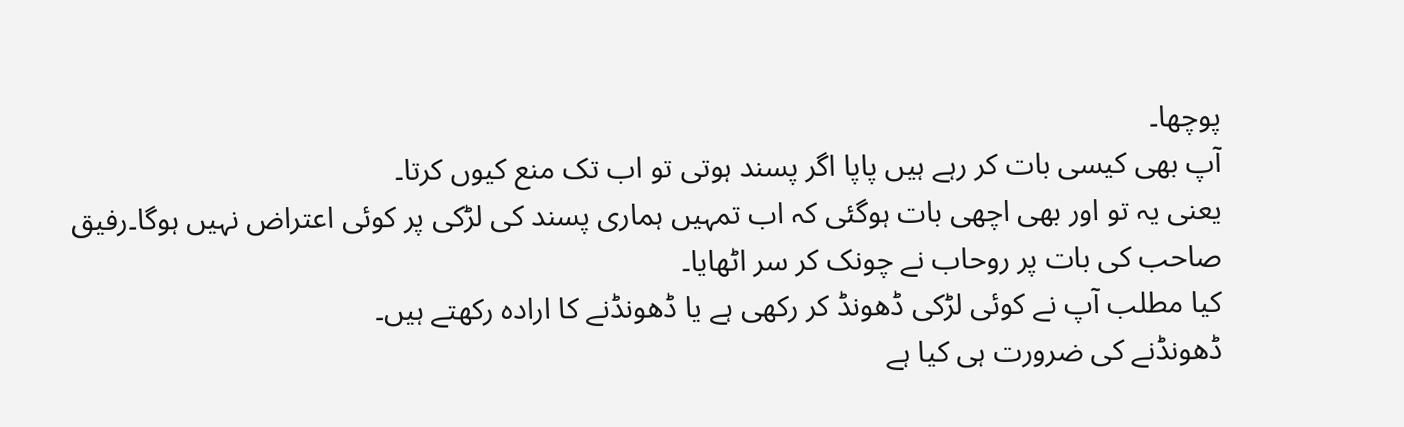پوچھا۔
آپ بھی کیسی بات کر رہے ہیں پاپا اگر پسند ہوتی تو اب تک منع کیوں کرتا۔
یعنی یہ تو اور بھی اچھی بات ہوگئی کہ اب تمہیں ہماری پسند کی لڑکی پر کوئی اعتراض نہیں ہوگا۔رفیق صاحب کی بات پر روحاب نے چونک کر سر اٹھایا۔
کیا مطلب آپ نے کوئی لڑکی ڈھونڈ کر رکھی ہے یا ڈھونڈنے کا ارادہ رکھتے ہیں۔
ڈھونڈنے کی ضرورت ہی کیا ہے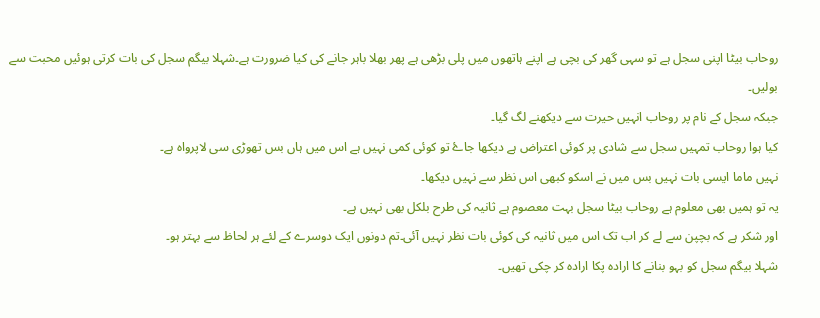روحاب بیٹا اپنی سجل ہے تو سہی گھر کی بچی ہے اپنے ہاتھوں میں پلی بڑھی ہے پھر بھلا باہر جانے کی کیا ضرورت ہے۔شہلا بیگم سجل کی بات کرتی ہوئیں محبت سے بولیں۔
جبکہ سجل کے نام پر روحاب انہیں حیرت سے دیکھنے لگ گیا۔
کیا ہوا روحاب تمہیں سجل سے شادی پر کوئی اعتراض ہے دیکھا جاۓ تو کوئی کمی نہیں ہے اس میں ہاں بس تھوڑی سی لاپرواہ ہے۔
نہیں ماما ایسی بات نہیں بس میں نے اسکو کبھی اس نظر سے نہیں دیکھا۔
یہ تو ہمیں بھی معلوم ہے روحاب بیٹا سجل بہت معصوم ہے ثانیہ کی طرح بلکل بھی نہیں ہے۔
اور شکر ہے کہ بچپن سے لے کر اب تک اس میں ثانیہ کی کوئی بات نظر نہیں آئی۔تم دونوں ایک دوسرے کے لئے ہر لحاظ سے بہتر ہو۔
شہلا بیگم سجل کو بہو بنانے کا ارادہ پکا ارادہ کر چکی تھیں۔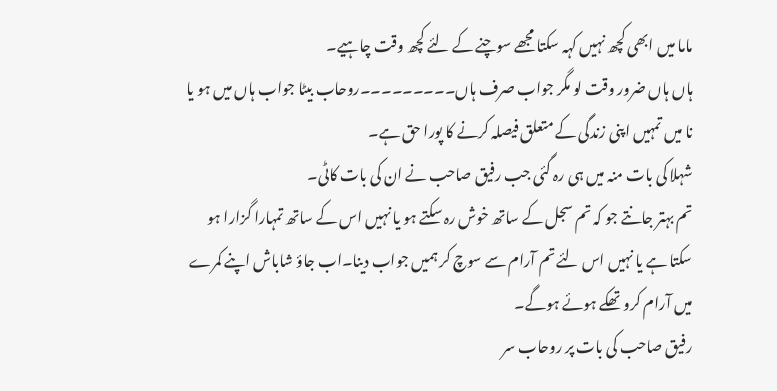ماما میں ابھی کچھ نہیں کہہ سکتا مجھے سوچنے کے لئے کچھ وقت چاہیے۔
ہاں ہاں ضرور وقت لو مگر جواب صرف ہاں۔۔۔۔۔۔۔۔۔روحاب بیٹا جواب ہاں میں ہو یا نا میں تمہیں اپنی زندگی کے متعلق فیصلہ کرنے کا پورا حق ہے۔
شہلا کی بات منہ میں ہی رہ گئی جب رفیق صاحب نے ان کی بات کاٹی۔
تم بہتر جانتے جو کہ تم سجل کے ساتھ خوش رہ سکتے ہو یا نہیں اس کے ساتھ تمہارا گزارا ہو سکتا ہے یا نہیں اس لئے تم آرام سے سوچ کر ہمیں جواب دینا۔اب جاؤ شاباش اپنے کمرے میں آرام کرو تھکے ہوئے ہوگے۔
رفیق صاحب کی بات پر روحاب سر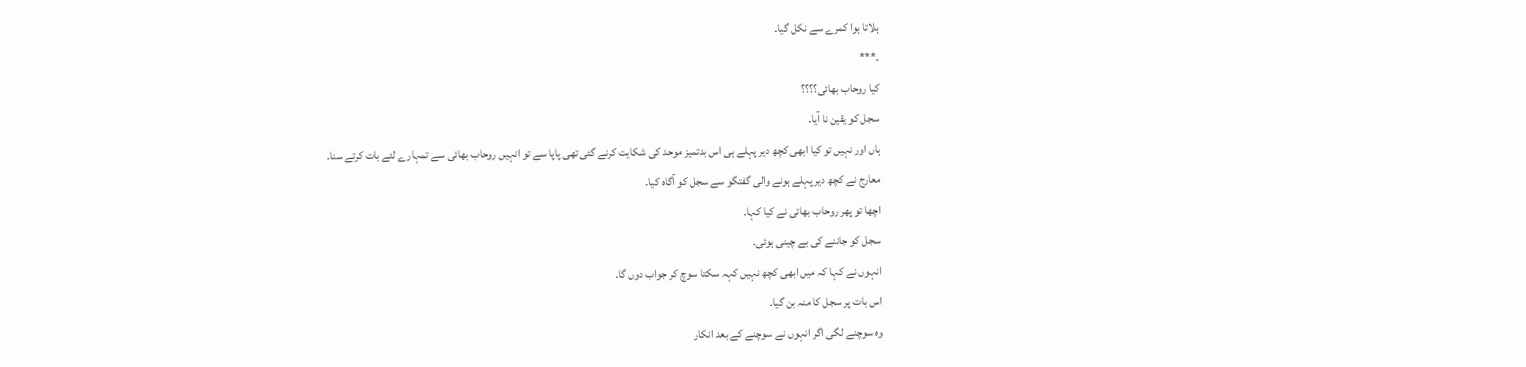ہلاتا ہوا کمرے سے نکل گیا۔
۔***
کیا روحاب بھائی؟؟؟؟
سجل کو یقین نا آیا۔
ہاں اور نہیں تو کیا ابھی کچھ دیر پہلے ہی اس بدتمیز موحد کی شکایت کرنے گئی تھی پاپا سے تو انہیں روحاب بھائی سے تمہارے لئے بات کرتے سنا۔
معارج نے کچھ دیر پہلے ہونے والی گفتگو سے سجل کو آگاہ کیا۔
اچھا تو پھر روحاب بھائی نے کیا کہا۔
سجل کو جاننے کی بے چینی ہوئی۔
انہوں نے کہا کہ میں ابھی کچھ نہیں کہہ سکتا سوچ کر جواب دوں گا۔
اس بات پر سجل کا منہ بن گیا۔
وہ سوچنے لگی اگر انہوں نے سوچنے کے بعد انکار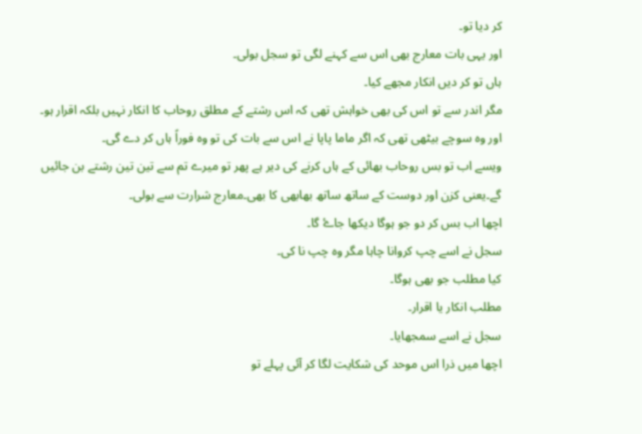کر دیا تو۔
اور یہی بات معارج بھی اس سے کہنے لگی تو سجل بولی۔
ہاں تو کر دیں انکار مجھے کیا۔
مگر اندر سے تو اس کی بھی خواہش تھی کہ اس رشتے کے مطلق روحاب کا انکار نہیں بلکہ اقرار ہو۔
اور وہ سوچے بیٹھی تھی کہ اگر ماما پاپا نے اس سے بات کی تو وہ فوراً ہاں کر دے گی۔
ویسے اب تو بس روحاب بھائی کے ہاں کرنے کی دیر ہے پھر تو میرے تم سے تین تین رشتے بن جائیں گے۔یعنی کزن اور دوست کے ساتھ ساتھ بھابھی کا بھی۔معارج شرارت سے بولی۔
اچھا اب بس کر دو جو ہوگا دیکھا جاۓ گا۔
سجل نے اسے چپ کروانا چاہا مگر وہ چپ نا کی۔
کیا مطلب جو بھی ہوگا۔
مطلب انکار یا اقرار۔
سجل نے اسے سمجھایا۔
اچھا میں ذرا اس موحد کی شکایت لگا کر آئی پہلے تو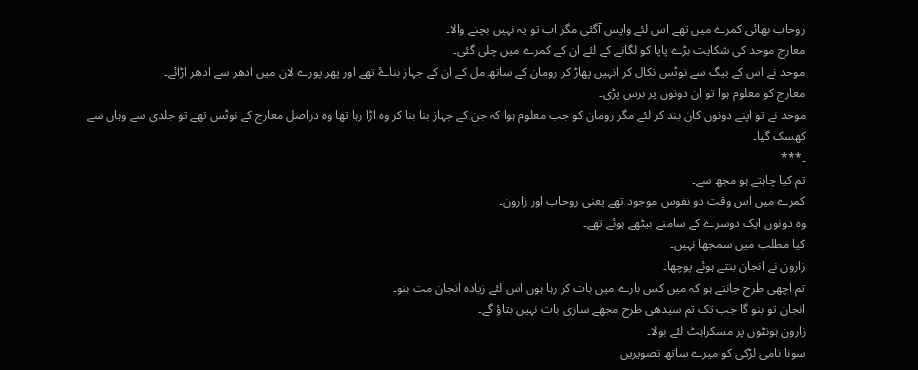روحاب بھائی کمرے میں تھے اس لئے واپس آگئی مگر اب تو یہ نہیں بچنے والا۔
معارج موحد کی شکایت بڑے پاپا کو لگانے کے لئے ان کے کمرے میں چلی گئی۔
موحد نے اس کے بیگ سے نوٹس نکال کر انہیں پھاڑ کر رومان کے ساتھ مل کے ان کے جہاز بناۓ تھے اور پھر پورے لان میں ادھر سے ادھر اڑائے۔
معارج کو معلوم ہوا تو ان دونوں پر برس پڑی۔
موحد نے تو اپنے دونوں کان بند کر لئے مگر رومان کو جب معلوم ہوا کہ جن کے جہاز بنا بنا کر وہ اڑا رہا تھا وہ دراصل معارج کے نوٹس تھے تو جلدی سے وہاں سے کھسک گیا۔
۔***
تم کیا چاہتے ہو مجھ سے۔
کمرے میں اس وقت دو نفوس موجود تھے یعنی روحاب اور زارون۔
وہ دونوں ایک دوسرے کے سامنے بیٹھے ہوئے تھے۔
کیا مطلب میں سمجھا نہیں۔
زارون نے انجان بنتے ہوئے پوچھا۔
تم اچھی طرح جانتے ہو کہ میں کس بارے میں بات کر رہا ہوں اس لئے زیادہ انجان مت بنو۔
انجان تو بنو گا جب تک تم سیدھی طرح مجھے ساری بات نہیں بتاؤ گے۔
زارون ہونٹوں پر مسکراہٹ لئے بولا۔
سونا نامی لڑکی کو میرے ساتھ تصویریں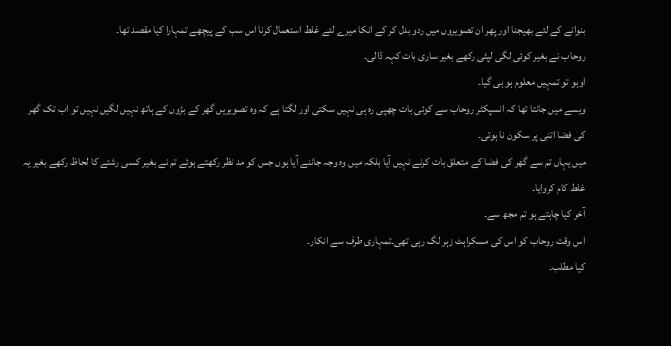بنوانے کے لئے بھیجنا اور پھر ان تصویروں میں ردو بدل کر کے انکا میرے لئے غلط استعمال کرنا اس سب کے پیچھے تمہارا کیا مقصد تھا۔
روحاب نے بغیر کوئی لگی لپٹی رکھے بغیر ساری بات کہہ ڈالی۔
اوہو تو تمہیں معلوم ہو ہی گیا۔
ویسے میں جانتا تھا کہ انسپکٹر روحاب سے کوئی بات چھپی رہ ہی نہیں سکتی اور لگتا ہے کہ وہ تصویریں گھر کے بڑوں کے ہاتھ نہیں لگیں نہیں تو اب تک گھر کی فضا اتنی پر سکون نا ہوتی۔
میں یہاں تم سے گھر کی فضا کے متعلق بات کرنے نہیں آیا بلکہ میں وہ وجہ جاننے آیا ہوں جس کو مد نظر رکھتے ہوئے تم نے بغیر کسی رشتے کا لحاظ رکھے بغیر یہ غلط کام کروایا۔
آخر کیا چاہتے ہو تم مجھ سے۔
اس وقت روحاب کو اس کی مسکراہٹ زہر لگ رہی تھی۔تمہاری طرف سے انکار۔
کیا مطلب۔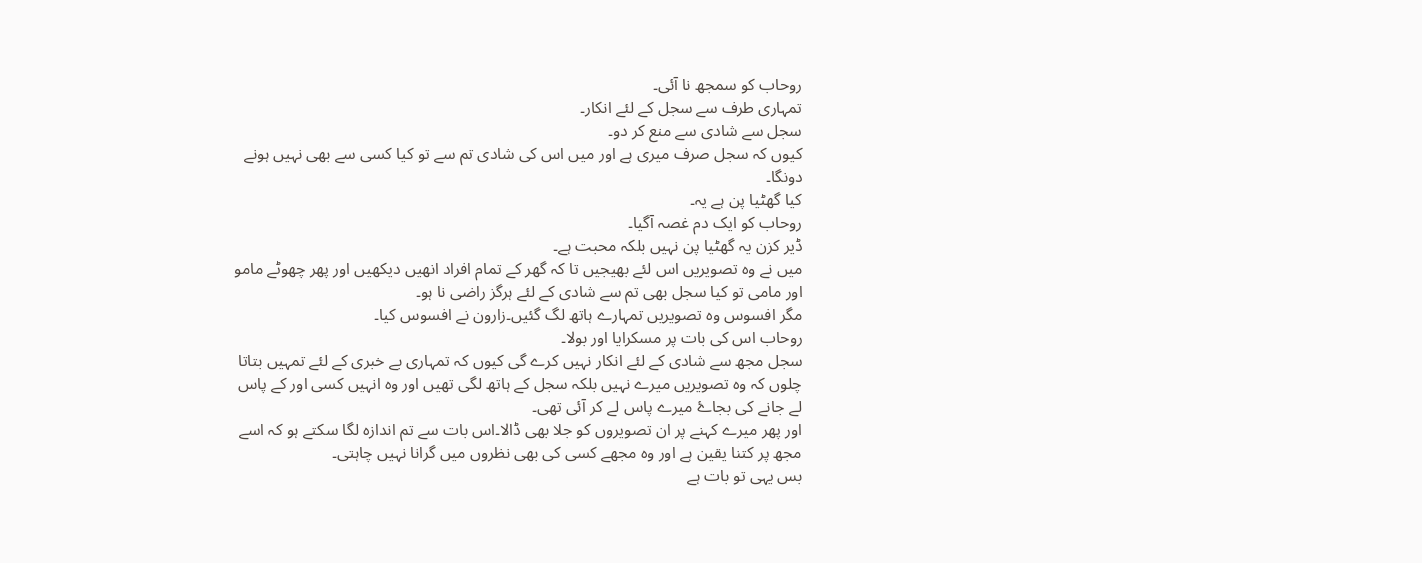روحاب کو سمجھ نا آئی۔
تمہاری طرف سے سجل کے لئے انکار۔
سجل سے شادی سے منع کر دو۔
کیوں کہ سجل صرف میری ہے اور میں اس کی شادی تم سے تو کیا کسی سے بھی نہیں ہونے دونگا۔
کیا گھٹیا پن ہے یہ۔
روحاب کو ایک دم غصہ آگیا۔
ڈیر کزن یہ گھٹیا پن نہیں بلکہ محبت ہے۔
میں نے وہ تصویریں اس لئے بھیجیں تا کہ گھر کے تمام افراد انھیں دیکھیں اور پھر چھوٹے مامو اور مامی تو کیا سجل بھی تم سے شادی کے لئے ہرگز راضی نا ہو۔
مگر افسوس وہ تصویریں تمہارے ہاتھ لگ گئیں۔زارون نے افسوس کیا۔
روحاب اس کی بات پر مسکرایا اور بولا۔
سجل مجھ سے شادی کے لئے انکار نہیں کرے گی کیوں کہ تمہاری بے خبری کے لئے تمہیں بتاتا چلوں کہ وہ تصویریں میرے نہیں بلکہ سجل کے ہاتھ لگی تھیں اور وہ انہیں کسی اور کے پاس لے جانے کی بجاۓ میرے پاس لے کر آئی تھی۔
اور پھر میرے کہنے پر ان تصویروں کو جلا بھی ڈالا۔اس بات سے تم اندازہ لگا سکتے ہو کہ اسے مجھ پر کتنا یقین ہے اور وہ مجھے کسی کی بھی نظروں میں گرانا نہیں چاہتی۔
بس یہی تو بات ہے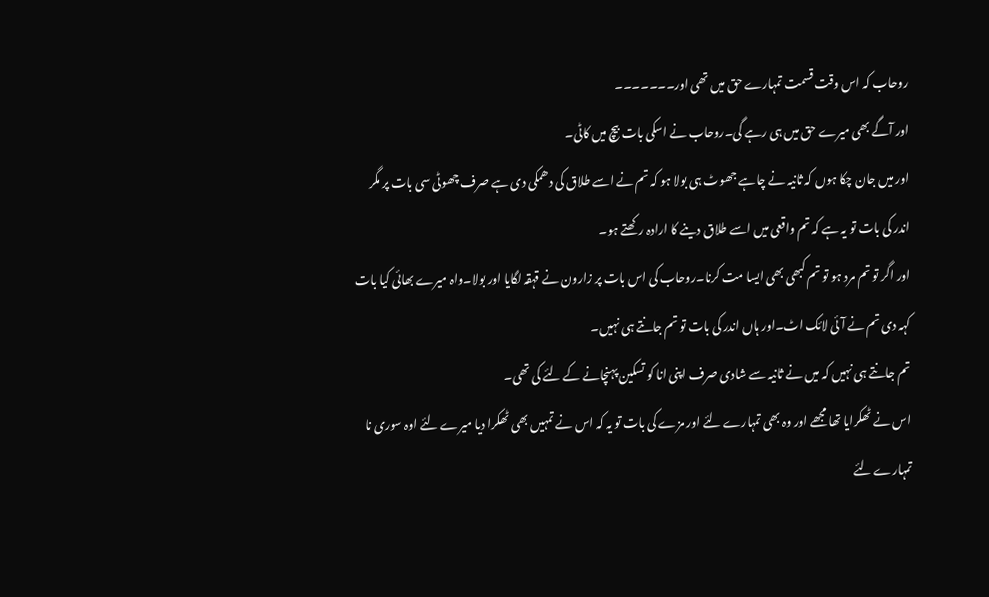روحاب کہ اس وقت قسمت تمہارے حق میں تھی اور۔۔۔۔۔۔۔
اور آگے بھی میرے حق میں ہی رہے گی۔روحاب نے اسکی بات بیچ میں کاٹی۔
اور میں جان چکا ہوں کہ ثانیہ نے چاہے جھوٹ ہی بولا ہو کہ تم نے اسے طلاق کی دھمکی دی ہے صرف چھوٹی سی بات پر مگر اندر کی بات تو یہ ہے کہ تم واقعی میں اسے طلاق دینے کا ارادہ رکھتے ہو۔
اور اگر تو تم مرد ہو تو تم کبھی بھی ایسا مت کرنا۔روحاب کی اس بات پر زارون نے قہقہ لگایا اور بولا۔واہ میرے بھائی کیا بات کہہ دی تم نے آئی لائک اٹ۔اور ہاں اندر کی بات تو تم جانتے ہی نہیں۔
تم جانتے ہی نہیں کہ میں نے ثانیہ سے شادی صرف اپنی انا کو تسکین پہنچانے کے لئے کی تھی۔
اس نے ٹھکرایا تھا مجھے اور وہ بھی تمہارے لئے اور مزے کی بات تو یہ کہ اس نے تمہیں بھی ٹھکرا دیا میرے لئے اوہ سوری نا تمہارے لئے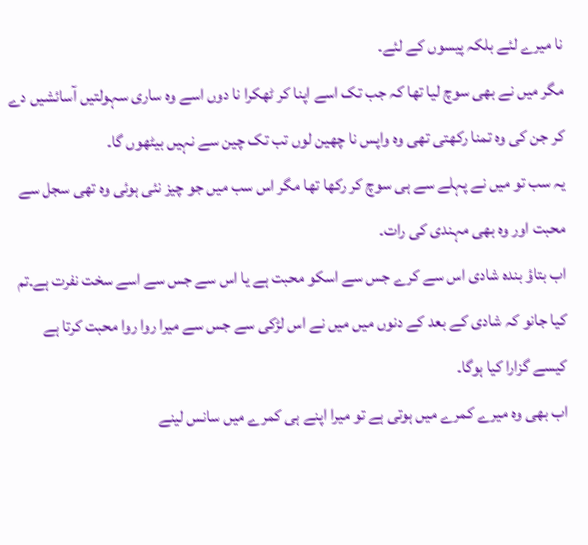نا میرے لئے بلکہ پیسوں کے لئے۔
مگر میں نے بھی سوچ لیا تھا کہ جب تک اسے اپنا کر ٹھکرا نا دوں اسے وہ ساری سہولتیں آسائشیں دے کر جن کی وہ تمنا رکھتی تھی وہ واپس نا چھین لوں تب تک چین سے نہیں بیٹھوں گا۔
یہ سب تو میں نے پہلے سے ہی سوچ کر رکھا تھا مگر اس سب میں جو چیز نئی ہوئی وہ تھی سجل سے محبت اور وہ بھی مہندی کی رات۔
اب بتاؤ بندہ شادی اس سے کرے جس سے اسکو محبت ہے یا اس سے جس سے اسے سخت نفرت ہے۔تم کیا جانو کہ شادی کے بعد کے دنوں میں میں نے اس لڑکی سے جس سے میرا روا روا محبت کرتا ہے کیسے گزارا کیا ہوگا۔
اب بھی وہ میرے کمرے میں ہوتی ہے تو میرا اپنے ہی کمرے میں سانس لینے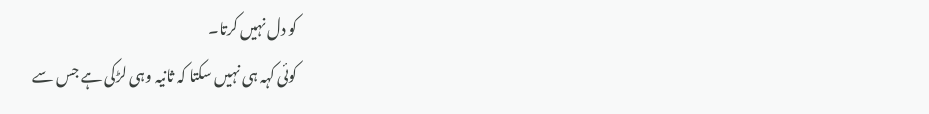کو دل نہیں کرتا۔
کوئی کہہ ہی نہیں سکتا کہ ثانیہ وہی لڑکی ہے جس سے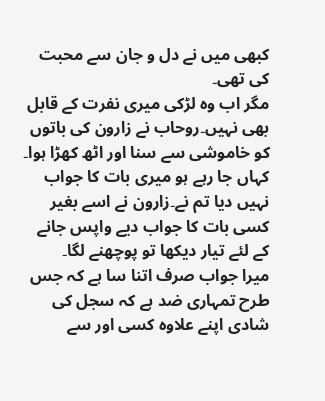کبھی میں نے دل و جان سے محبت کی تھی۔
مگر اب وہ لڑکی میری نفرت کے قابل بھی نہیں۔روحاب نے زارون کی باتوں کو خاموشی سے سنا اور اٹھ کھڑا ہوا۔
کہاں جا رہے ہو میری بات کا جواب نہیں دیا تم نے۔زارون نے اسے بغیر کسی بات کا جواب دیے واپس جانے کے لئے تیار دیکھا تو پوچھنے لگا۔
میرا جواب صرف اتنا سا ہے کہ جس طرح تمہاری ضد ہے کہ سجل کی شادی اپنے علاوہ کسی اور سے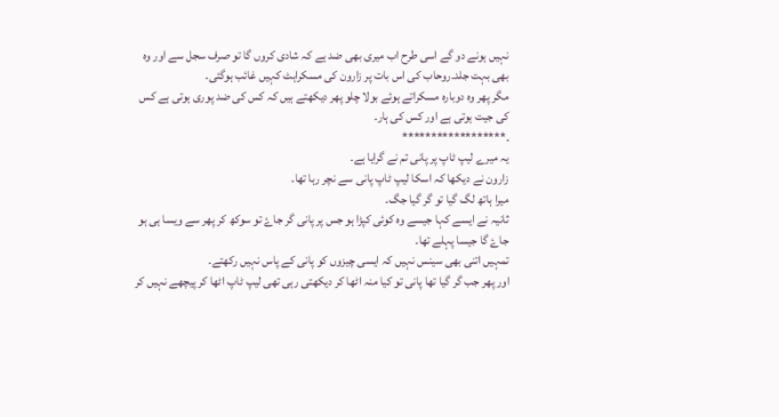نہیں ہونے دو گے اسی طرح اب میری بھی ضد ہے کہ شادی کروں گا تو صرف سجل سے اور وہ بھی بہت جلد۔روحاب کی اس بات پر زارون کی مسکراہٹ کہیں غائب ہوگئی۔
مگر پھر وہ دوبارہ مسکراتے ہوئے بولا چلو پھر دیکھتے ہیں کہ کس کی ضد پوری ہوتی ہے کس کی جیت ہوتی ہے اور کس کی ہار۔
۔******************
یہ میرے لیپ ٹاپ پر پانی تم نے گرایا ہے۔
زارون نے دیکھا کہ اسکا لیپ ٹاپ پانی سے نچر رہا تھا۔
میرا ہاتھ لگ گیا تو گر گیا جگ۔
ثانیہ نے ایسے کہا جیسے وہ کوئی کپڑا ہو جس پر پانی گر جاۓ تو سوکھ کر پھر سے ویسا ہی ہو جاۓ گا جیسا پہلے تھا۔
تمہیں اتنی بھی سینس نہیں کہ ایسی چیزوں کو پانی کے پاس نہیں رکھتے۔
اور پھر جب گر گیا تھا پانی تو کیا منہ اٹھا کر دیکھتی رہی تھی لیپ ٹاپ اٹھا کر پیچھے نہیں کر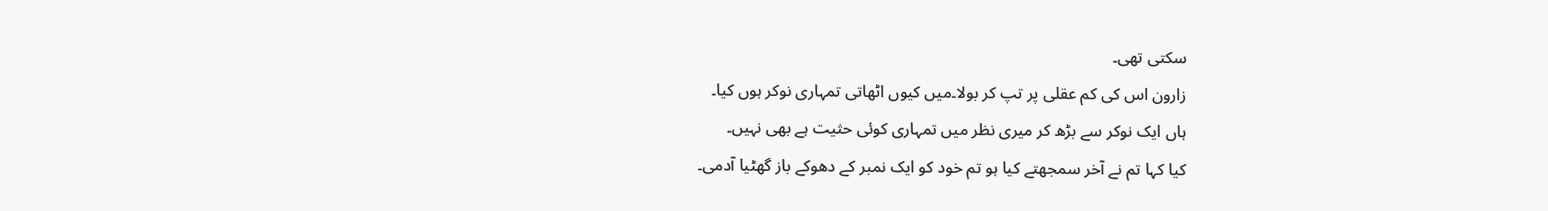سکتی تھی۔
زارون اس کی کم عقلی پر تپ کر بولا۔میں کیوں اٹھاتی تمہاری نوکر ہوں کیا۔
ہاں ایک نوکر سے بڑھ کر میری نظر میں تمہاری کوئی حثیت ہے بھی نہیں۔
کیا کہا تم نے آخر سمجھتے کیا ہو تم خود کو ایک نمبر کے دھوکے باز گھٹیا آدمی۔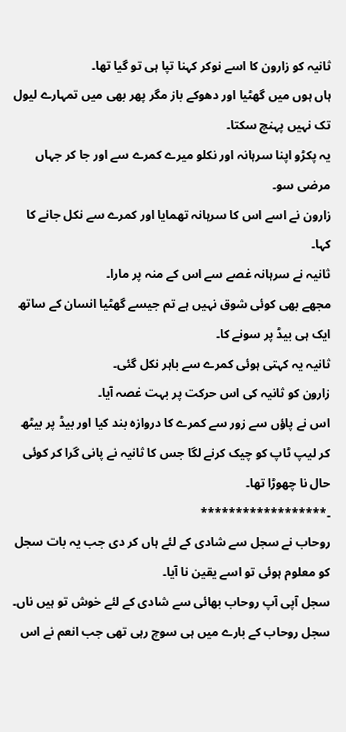ثانیہ کو زارون کا اسے نوکر کہنا تپا ہی تو گیا تھا۔
ہاں ہوں میں گھٹیا اور دھوکے باز مگر پھر بھی میں تمہارے لیول تک نہیں پہنچ سکتا۔
یہ پکڑو اپنا سرہانہ اور نکلو میرے کمرے سے اور جا کر جہاں مرضی سو۔
زارون نے اسے اس کا سرہانہ تھمایا اور کمرے سے نکل جانے کا کہا۔
ثانیہ نے سرہانہ غصے سے اس کے منہ پر مارا۔
مجھے بھی کوئی شوق نہیں ہے تم جیسے گھٹیا انسان کے ساتھ ایک ہی بیڈ پر سونے کا۔
ثانیہ یہ کہتی ہوئی کمرے سے باہر نکل گئی۔
زارون کو ثانیہ کی اس حرکت پر بہت غصہ آیا۔
اس نے پاؤں سے زور سے کمرے کا دروازہ بند کیا اور بیڈ پر بیٹھ کر لیپ ٹاپ کو چیک کرنے لگا جس کا ثانیہ نے پانی گرا کر کوئی حال نا چھوڑا تھا۔
۔******************
روحاب نے سجل سے شادی کے لئے ہاں کر دی جب یہ بات سجل کو معلوم ہوئی تو اسے یقین نا آیا۔
سجل آپی آپ روحاب بھائی سے شادی کے لئے خوش تو ہیں ناں۔
سجل روحاب کے بارے میں ہی سوچ رہی تھی جب انعم نے اس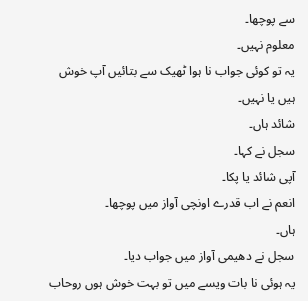سے پوچھا۔
معلوم نہیں۔
یہ تو کوئی جواب نا ہوا ٹھیک سے بتائیں آپ خوش ہیں یا نہیں۔
شائد ہاں۔
سجل نے کہا۔
آپی شائد یا پکا۔
انعم نے اب قدرے اونچی آواز میں پوچھا۔
ہاں۔
سجل نے دھیمی آواز میں جواب دیا۔
یہ ہوئی نا بات ویسے میں تو بہت خوش ہوں روحاب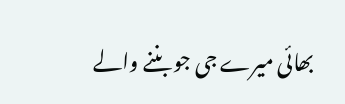بھائی میرے جی جو بننے والے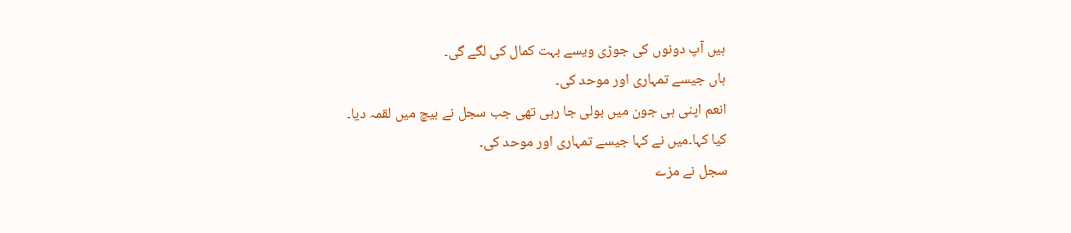ہیں آپ دونوں کی جوڑی ویسے بہت کمال کی لگے گی۔
ہاں جیسے تمہاری اور موحد کی۔
انعم اپنی ہی جون میں بولی جا رہی تھی جب سجل نے بیچ میں لقمہ دیا۔
کیا کہا۔میں نے کہا جیسے تمہاری اور موحد کی۔
سجل نے مزے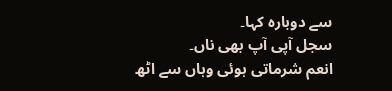سے دوبارہ کہا۔
سجل آپی آپ بھی ناں۔
انعم شرماتی ہوئی وہاں سے اٹھ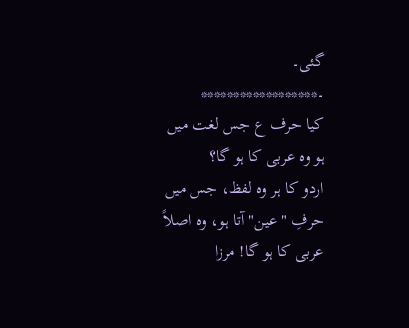گئی۔
۔******************
کیا حرف ع جس لغت میں ہو وہ عربی کا ہو گا؟
اردو کا ہر وہ لفظ، جس میں حرفِ "عین" آتا ہو، وہ اصلاً عربی کا ہو گا! مرزا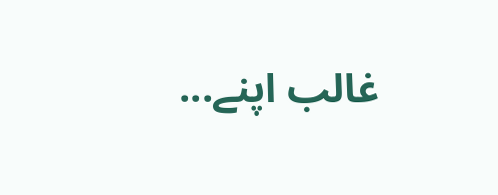غالب اپنے...